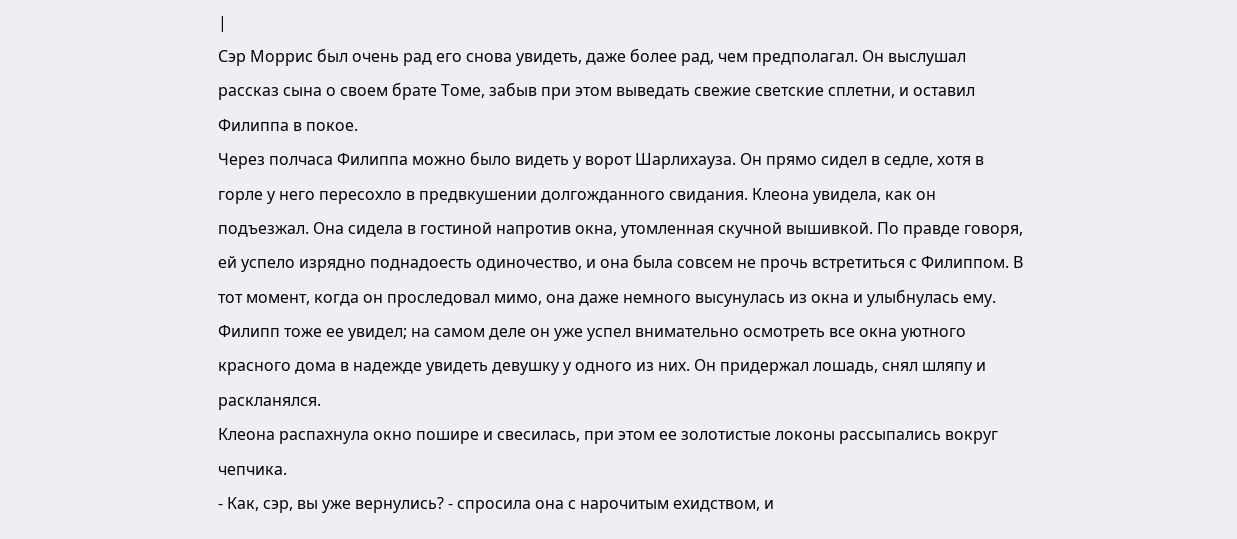|
Сэр Моррис был очень рад его снова увидеть, даже более рад, чем предполагал. Он выслушал рассказ сына о своем брате Томе, забыв при этом выведать свежие светские сплетни, и оставил Филиппа в покое.
Через полчаса Филиппа можно было видеть у ворот Шарлихауза. Он прямо сидел в седле, хотя в горле у него пересохло в предвкушении долгожданного свидания. Клеона увидела, как он подъезжал. Она сидела в гостиной напротив окна, утомленная скучной вышивкой. По правде говоря, ей успело изрядно поднадоесть одиночество, и она была совсем не прочь встретиться с Филиппом. В тот момент, когда он проследовал мимо, она даже немного высунулась из окна и улыбнулась ему. Филипп тоже ее увидел; на самом деле он уже успел внимательно осмотреть все окна уютного красного дома в надежде увидеть девушку у одного из них. Он придержал лошадь, снял шляпу и раскланялся.
Клеона распахнула окно пошире и свесилась, при этом ее золотистые локоны рассыпались вокруг чепчика.
- Как, сэр, вы уже вернулись? - спросила она с нарочитым ехидством, и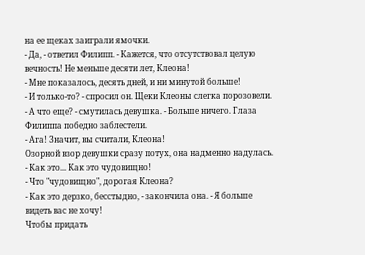на ее щеках заиграли ямочки.
- Да, - ответил Филипп. - Кажется, что отсутствовал целую вечность! Не меньше десяти лет, Клеона!
- Мне показалось, десять дней, и ни минутой больше!
- И только-то? - спросил он. Щеки Клеоны слегка порозовели.
- А что еще? - смутилась девушка. - Больше ничего. Глаза Филиппа победно заблестели.
- Ага! Значит, вы считали, Клеона!
Озорной взор девушки сразу потух, она надменно надулась.
- Как это... Как это чудовищно!
- Что "чудовищно", дорогая Клеона?
- Как это дерзко, бесстыдно, - закончила она. - Я больше видеть вас не хочу!
Чтобы придать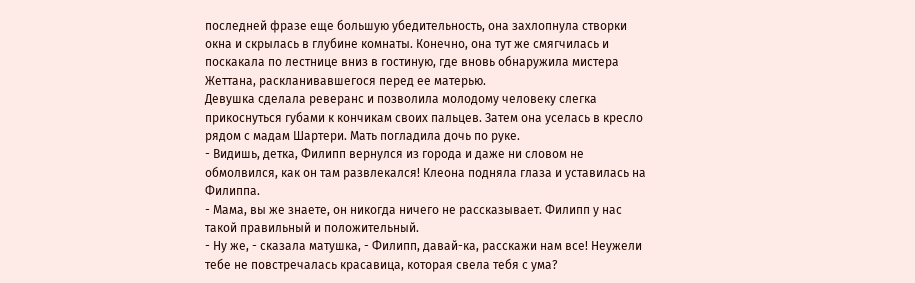последней фразе еще большую убедительность, она захлопнула створки окна и скрылась в глубине комнаты. Конечно, она тут же смягчилась и поскакала по лестнице вниз в гостиную, где вновь обнаружила мистера Жеттана, раскланивавшегося перед ее матерью.
Девушка сделала реверанс и позволила молодому человеку слегка прикоснуться губами к кончикам своих пальцев. Затем она уселась в кресло рядом с мадам Шартери. Мать погладила дочь по руке.
- Видишь, детка, Филипп вернулся из города и даже ни словом не обмолвился, как он там развлекался! Клеона подняла глаза и уставилась на Филиппа.
- Мама, вы же знаете, он никогда ничего не рассказывает. Филипп у нас такой правильный и положительный.
- Ну же, - сказала матушка, - Филипп, давай-ка, расскажи нам все! Неужели тебе не повстречалась красавица, которая свела тебя с ума?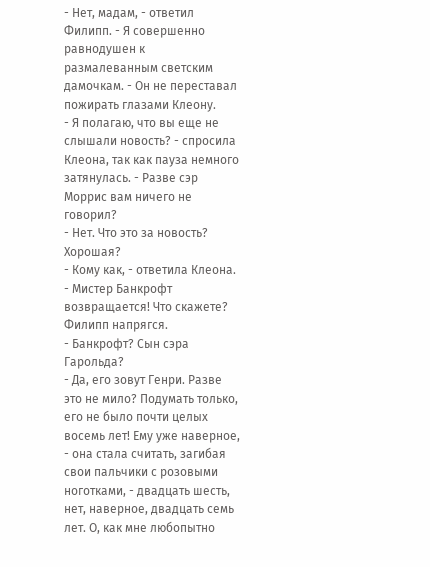- Нет, мадам, - ответил Филипп. - Я совершенно равнодушен к размалеванным светским дамочкам. - Он не переставал пожирать глазами Клеону.
- Я полагаю, что вы еще не слышали новость? - спросила Клеона, так как пауза немного затянулась. - Разве сэр Моррис вам ничего не говорил?
- Нет. Что это за новость? Хорошая?
- Кому как, - ответила Клеона. - Мистер Банкрофт возвращается! Что скажете? Филипп напрягся.
- Банкрофт? Сын сэра Гарольда?
- Да, его зовут Генри. Разве это не мило? Подумать только, его не было почти целых восемь лет! Ему уже наверное, - она стала считать, загибая свои пальчики с розовыми ноготками, - двадцать шесть, нет, наверное, двадцать семь лет. О, как мне любопытно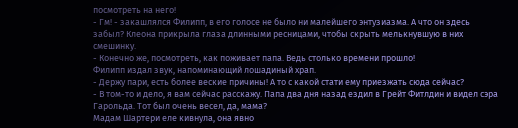посмотреть на него!
- Гм! - закашлялся Филипп, в его голосе не было ни малейшего энтузиазма. А что он здесь забыл? Клеона прикрыла глаза длинными ресницами, чтобы скрыть мелькнувшую в них смешинку.
- Конечно же, посмотреть, как поживает папа. Ведь столько времени прошло!
Филипп издал звук, напоминающий лошадиный храп.
- Держу пари, есть более веские причины! А то с какой стати ему приезжать сюда сейчас?
- В том-то и дело, я вам сейчас расскажу. Папа два дня назад ездил в Грейт Фитлдин и видел сэра Гарольда. Тот был очень весел, да, мама?
Мадам Шартери еле кивнула, она явно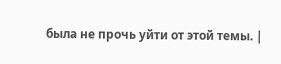была не прочь уйти от этой темы. |